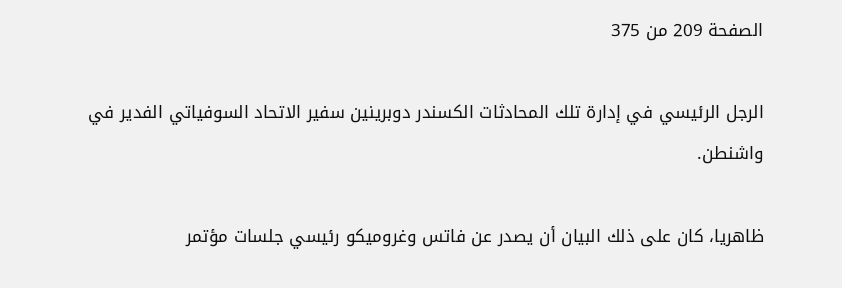الصفحة 209 من 375

الرجل الرئيسي في إدارة تلك المحادثات الكسندر دوبرينين سفير الاتحاد السوفياتي الفدير في واشنطن.

ظاهريا، كان على ذلك البيان أن يصدر عن فاتس وغروميكو رئيسي جلسات مؤتمر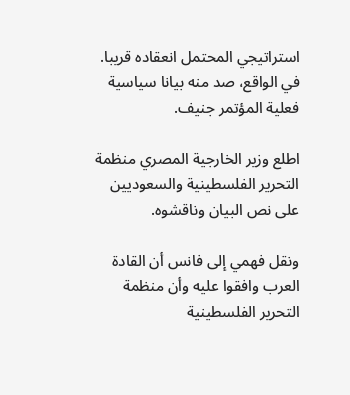استراتيجي المحتمل انعقاده قريبا. في الواقع، صد منه بيانا سياسية فعلية المؤتمر جنيف.

اطلع وزير الخارجية المصري منظمة التحرير الفلسطينية والسعوديين على نص البيان وناقشوه.

ونقل فهمي إلى فانس أن القادة العرب وافقوا عليه وأن منظمة التحرير الفلسطينية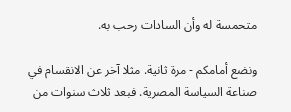متحمسة له وأن السادات رحب به.

ونضع أمامكم - مرة ثانية. مثلا آخر عن الانقسام في صناعة السياسة المصرية. فبعد ثلاث سنوات من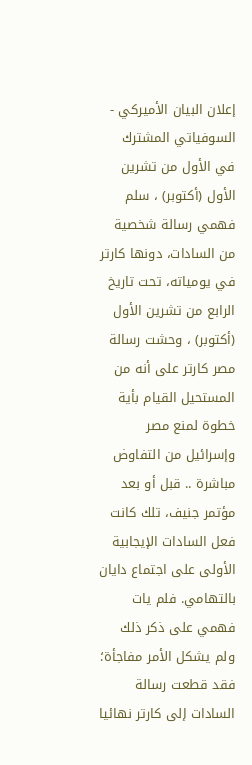إعلان البيان الأميركي - السوفياتي المشترك في الأول من تشرين الأول (أكتوبر) ، سلم فهمي رسالة شخصية من السادات، دونها کارتر في يومياته، تحت تاريخ الرابع من تشرين الأول (أكتوبر) ، وحشت رسالة مصر کارتر على أنه من المستحيل القيام بأية خطوة لمنع مصر وإسرائيل من التفاوض مباشرة .. قبل أو بعد مؤتمر جنيف، تلك كانت فعل السادات الإيجابية الأولى على اجتماع دايان بالتهامي. فلم يات فهمي على ذكر ذلك ولم يشكل الأمر مفاجأة؛ فقد قطعت رسالة السادات إلى كارتر نهائيا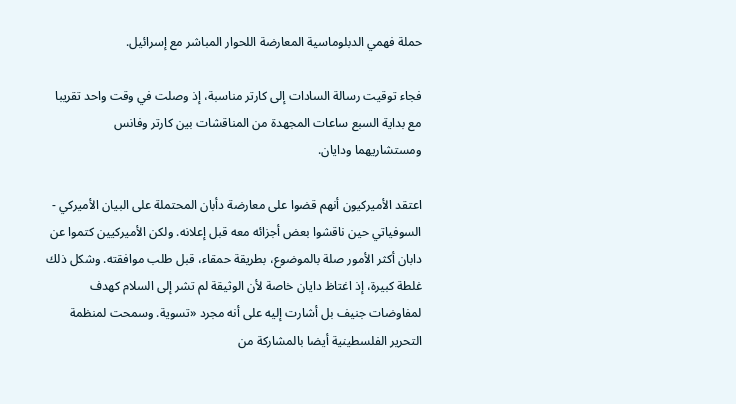حملة فهمي الدبلوماسية المعارضة اللحوار المباشر مع إسرائيل.

فجاء توقيت رسالة السادات إلى كارتر مناسبة، إذ وصلت في وقت واحد تقريبا مع بداية السبع ساعات المجهدة من المناقشات بين کارتر وفانس ومستشاريهما ودايان.

اعتقد الأميركيون أنهم قضوا على معارضة دأبان المحتملة على البيان الأميركي - السوفياتي حين ناقشوا بعض أجزائه معه قبل إعلانه. ولكن الأميركيين كتموا عن دابان أكثر الأمور صلة بالموضوع، بطريقة حمقاء، قبل طلب موافقته. وشكل ذلك غلطة كبيرة، إذ اغتاظ دايان خاصة لأن الوثيقة لم تشر إلى السلام كهدف لمفاوضات جنيف بل أشارت إليه على أنه مجرد «تسوية. وسمحت لمنظمة التحرير الفلسطينية أيضا بالمشاركة من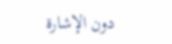دون الإشارة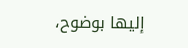إليها بوضوح،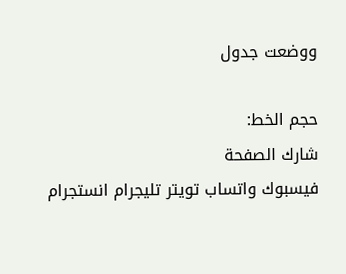ووضعت جدول

حجم الخط:
شارك الصفحة
فيسبوك واتساب تويتر تليجرام انستجرام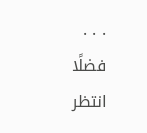. . .
فضلًا انتظر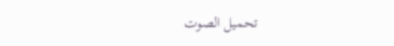تحميل الصوت